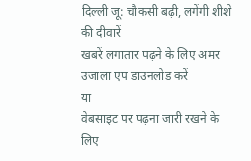दिल्ली जू: चौकसी बढ़ी, लगेंगी शीशे की दीवारें
खबरें लगातार पढ़ने के लिए अमर उजाला एप डाउनलोड करें
या
वेबसाइट पर पढ़ना जारी रखने के लिए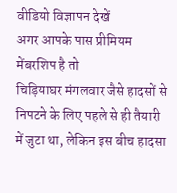वीडियो विज्ञापन देखें
अगर आपके पास प्रीमियम मेंबरशिप है तो
चिड़ियाघर मंगलवार जैसे हादसों से निपटने के लिए पहले से ही तैयारी में जुटा था, लेकिन इस बीच हादसा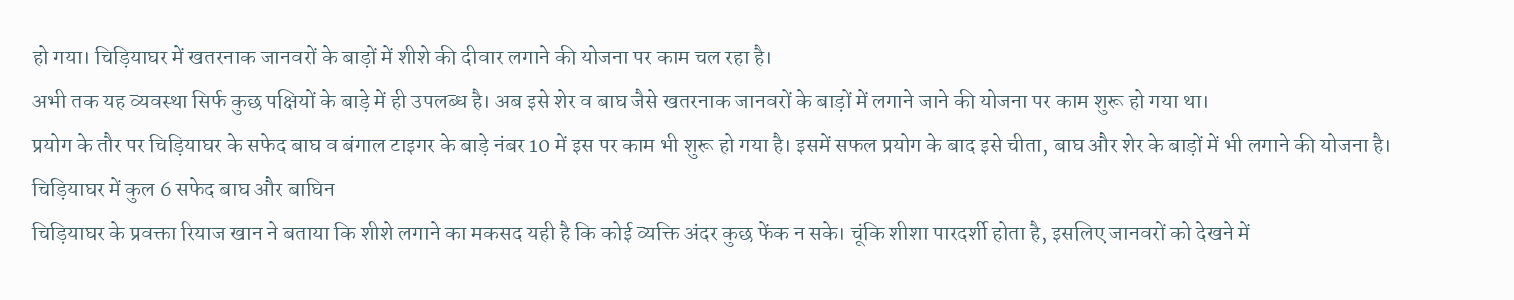हो गया। चिड़ियाघर में खतरनाक जानवरों के बाड़ों में शीशे की दीवार लगाने की योजना पर काम चल रहा है।
अभी तक यह व्यवस्था सिर्फ कुछ पक्षियों के बाड़े में ही उपलब्ध है। अब इसे शेर व बाघ जैसे खतरनाक जानवरों के बाड़ों में लगाने जाने की योजना पर काम शुरू हो गया था।
प्रयोग के तौर पर चिड़ियाघर के सफेद बाघ व बंगाल टाइगर के बाड़े नंबर 10 में इस पर काम भी शुरू हो गया है। इसमें सफल प्रयोग के बाद इसे चीता, बाघ और शेर के बाड़ों में भी लगाने की योजना है।
चिड़ियाघर में कुल 6 सफेद बाघ और बाघिन
चिड़ियाघर के प्रवक्ता रियाज खान ने बताया कि शीशे लगाने का मकसद यही है कि कोई व्यक्ति अंदर कुछ फेंक न सके। चूंकि शीशा पारदर्शी होता है, इसलिए जानवरों को देखने में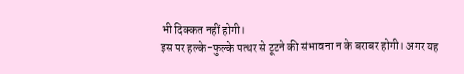भी दिक्कत नहीं होगी।
इस पर हल्के-फुल्के पत्थर से टूटने की संभावना न के बराबर होगी। अगर यह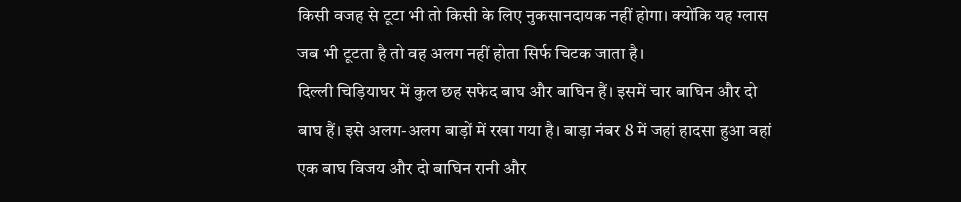किसी वजह से टूटा भी तो किसी के लिए नुकसानदायक नहीं होगा। क्योंकि यह ग्लास जब भी टूटता है तो वह अलग नहीं होता सिर्फ चिटक जाता है।
दिल्ली चिड़ियाघर में कुल छह सफेद बाघ और बाघिन हैं। इसमें चार बाघिन और दो बाघ हैं। इसे अलग-अलग बाड़ों में रखा गया है। बाड़ा नंबर 8 में जहां हादसा हुआ वहां एक बाघ विजय और दो बाघिन रानी और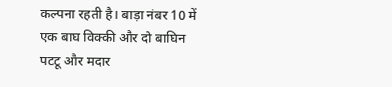कल्पना रहती है। बाड़ा नंबर 10 में एक बाघ विक्की और दो बाघिन पटटू और मदार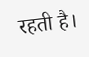रहती है।